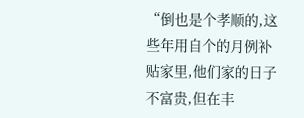“倒也是个孝顺的,这些年用自个的月例补贴家里,他们家的日子不富贵,但在丰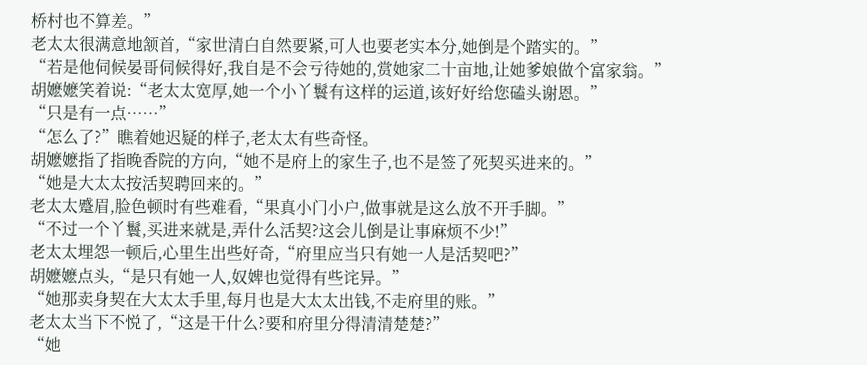桥村也不算差。”
老太太很满意地颔首,“家世清白自然要紧,可人也要老实本分,她倒是个踏实的。”
“若是他伺候晏哥伺候得好,我自是不会亏待她的,赏她家二十亩地,让她爹娘做个富家翁。”
胡嬷嬷笑着说:“老太太宽厚,她一个小丫鬟有这样的运道,该好好给您磕头谢恩。”
“只是有一点……”
“怎么了?”瞧着她迟疑的样子,老太太有些奇怪。
胡嬷嬷指了指晚香院的方向,“她不是府上的家生子,也不是签了死契买进来的。”
“她是大太太按活契聘回来的。”
老太太蹙眉,脸色顿时有些难看,“果真小门小户,做事就是这么放不开手脚。”
“不过一个丫鬟,买进来就是,弄什么活契?这会儿倒是让事麻烦不少!”
老太太埋怨一顿后,心里生出些好奇,“府里应当只有她一人是活契吧?”
胡嬷嬷点头,“是只有她一人,奴婢也觉得有些诧异。”
“她那卖身契在大太太手里,每月也是大太太出钱,不走府里的账。”
老太太当下不悦了,“这是干什么?要和府里分得清清楚楚?”
“她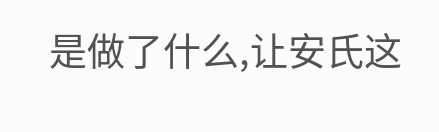是做了什么,让安氏这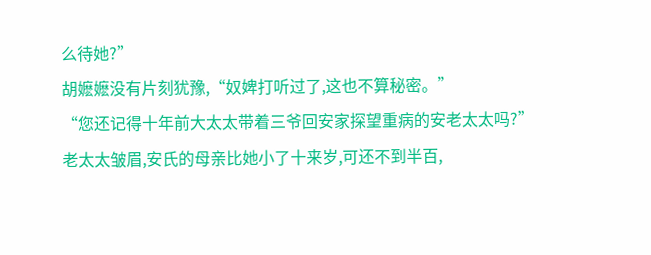么待她?”
胡嬷嬷没有片刻犹豫,“奴婢打听过了,这也不算秘密。”
“您还记得十年前大太太带着三爷回安家探望重病的安老太太吗?”
老太太皱眉,安氏的母亲比她小了十来岁,可还不到半百,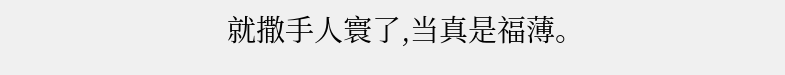就撒手人寰了,当真是福薄。